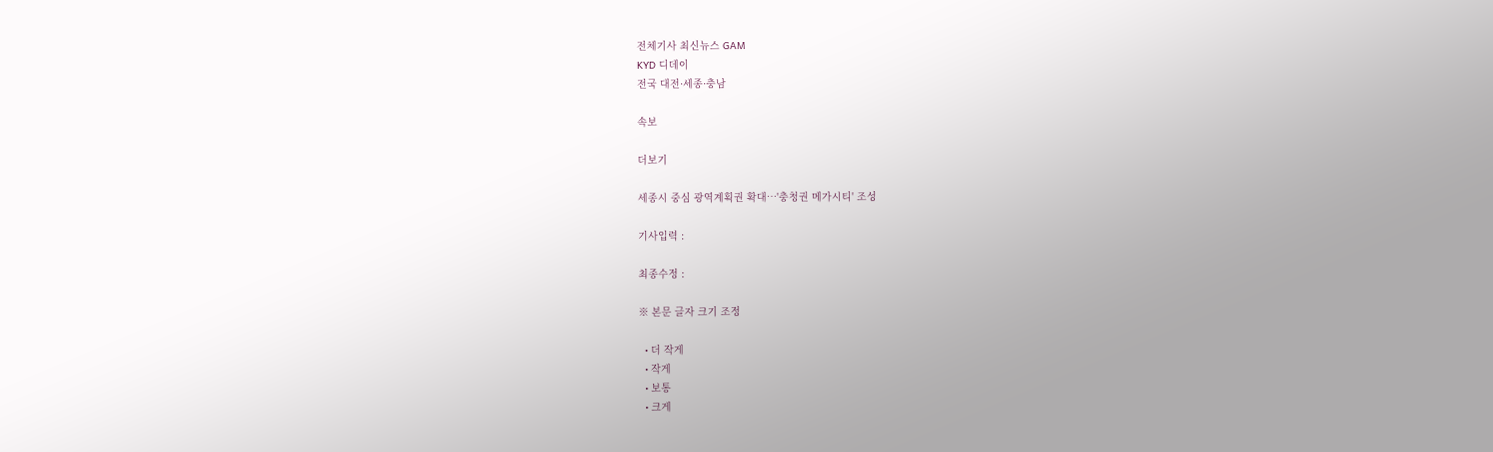전체기사 최신뉴스 GAM
KYD 디데이
전국 대전·세종·충남

속보

더보기

세종시 중심 광역계획권 확대…'충청권 메가시티' 조성

기사입력 :

최종수정 :

※ 본문 글자 크기 조정

  • 더 작게
  • 작게
  • 보통
  • 크게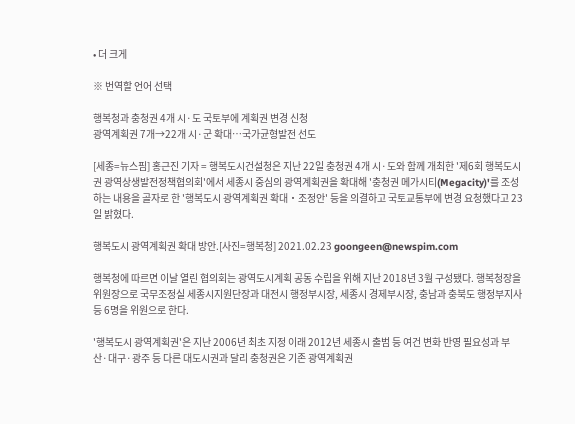• 더 크게

※ 번역할 언어 선택

행복청과 충청권 4개 시·도 국토부에 계획권 변경 신청
광역계획권 7개→22개 시·군 확대…국가균형발전 선도

[세종=뉴스핌] 홍근진 기자 = 행복도시건설청은 지난 22일 충청권 4개 시·도와 함께 개최한 '제6회 행복도시권 광역상생발전정책협의회'에서 세종시 중심의 광역계획권을 확대해 '충청권 메가시티(Megacity)'를 조성하는 내용을 골자로 한 '행복도시 광역계획권 확대‧조정안' 등을 의결하고 국토교통부에 변경 요청했다고 23일 밝혔다.

행복도시 광역계획권 확대 방안.[사진=행복청] 2021.02.23 goongeen@newspim.com

행복청에 따르면 이날 열린 협의회는 광역도시계획 공동 수립을 위해 지난 2018년 3월 구성됐다. 행복청장을 위원장으로 국무조정실 세종시지원단장과 대전시 행정부시장, 세종시 경제부시장, 충남과 충북도 행정부지사 등 6명을 위원으로 한다.

'행복도시 광역계획권'은 지난 2006년 최초 지정 이래 2012년 세종시 출범 등 여건 변화 반영 필요성과 부산·대구·광주 등 다른 대도시권과 달리 충청권은 기존 광역계획권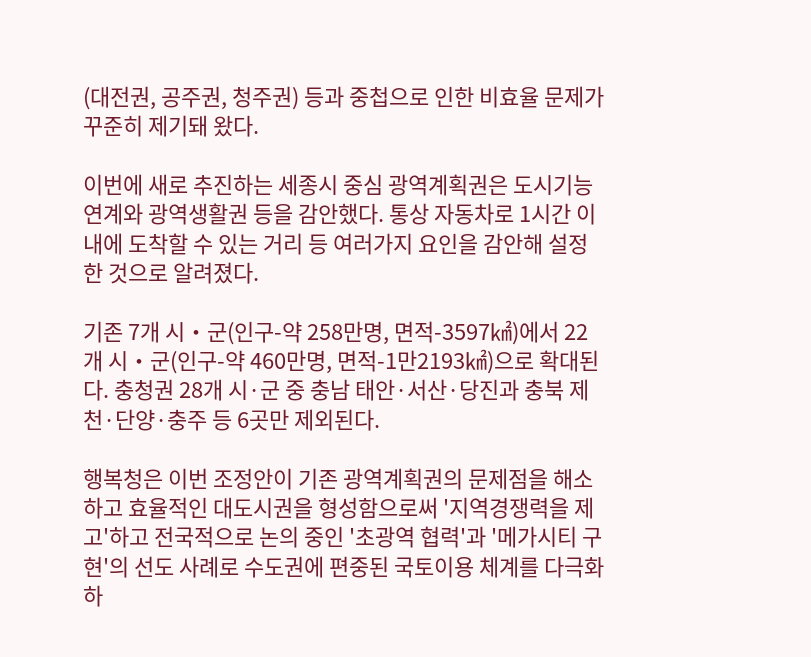(대전권, 공주권, 청주권) 등과 중첩으로 인한 비효율 문제가 꾸준히 제기돼 왔다.

이번에 새로 추진하는 세종시 중심 광역계획권은 도시기능 연계와 광역생활권 등을 감안했다. 통상 자동차로 1시간 이내에 도착할 수 있는 거리 등 여러가지 요인을 감안해 설정한 것으로 알려졌다.

기존 7개 시‧군(인구-약 258만명, 면적-3597㎢)에서 22개 시‧군(인구-약 460만명, 면적-1만2193㎢)으로 확대된다. 충청권 28개 시·군 중 충남 태안·서산·당진과 충북 제천·단양·충주 등 6곳만 제외된다.

행복청은 이번 조정안이 기존 광역계획권의 문제점을 해소하고 효율적인 대도시권을 형성함으로써 '지역경쟁력을 제고'하고 전국적으로 논의 중인 '초광역 협력'과 '메가시티 구현'의 선도 사례로 수도권에 편중된 국토이용 체계를 다극화하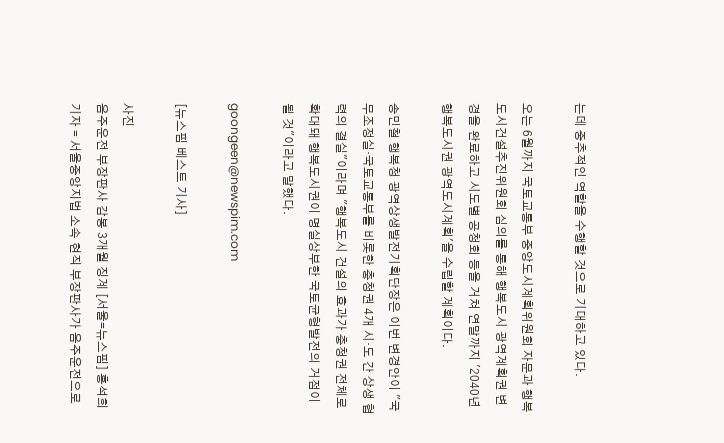는데 중추적인 역할을 수행할 것으로 기대하고 있다.

오는 6월까지 국토교통부 중앙도시계획위원회 자문과 행복도시건설추진위원회 심의를 통해 행복도시 광역계획권 변경을 완료하고 시도별 공청회 등을 거쳐 연말까지 '2040년 행복도시권 광역도시계획'을 수립할 계획이다.

송민철 행복청 광역상생발전기획단장은 이번 변경안이 "국무조정실·국토교통부를 비롯한 충청권 4개 시·도 간 상생 협력의 결실"이라며 "행복도시 건설의 효과가 충청권 전체로 확대돼 행복도시권이 명실상부한 국토균형발전의 거점이 될 것"이라고 말했다.

goongeen@newspim.com

[뉴스핌 베스트 기사]

사진
음주운전 부장판사 감봉 3개월 징계 [서울=뉴스핌] 홍석희 기자 = 서울중앙지법 소속 현직 부장판사가 음주운전으로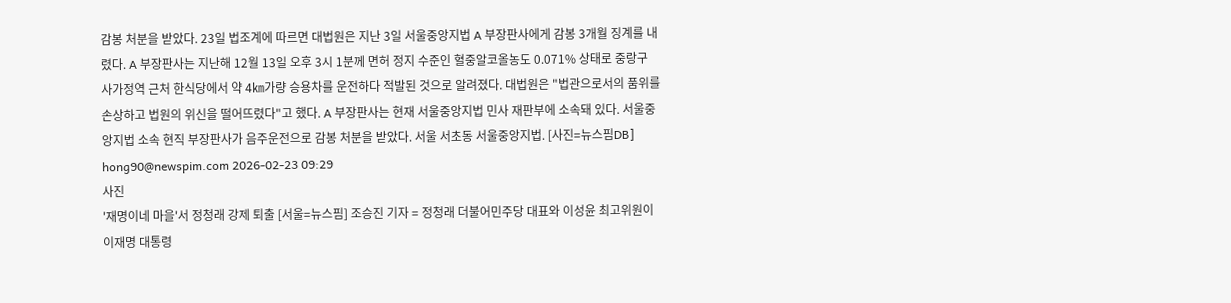감봉 처분을 받았다. 23일 법조계에 따르면 대법원은 지난 3일 서울중앙지법 A 부장판사에게 감봉 3개월 징계를 내렸다. A 부장판사는 지난해 12월 13일 오후 3시 1분께 면허 정지 수준인 혈중알코올농도 0.071% 상태로 중랑구 사가정역 근처 한식당에서 약 4㎞가량 승용차를 운전하다 적발된 것으로 알려졌다. 대법원은 "법관으로서의 품위를 손상하고 법원의 위신을 떨어뜨렸다"고 했다. A 부장판사는 현재 서울중앙지법 민사 재판부에 소속돼 있다. 서울중앙지법 소속 현직 부장판사가 음주운전으로 감봉 처분을 받았다. 서울 서초동 서울중앙지법. [사진=뉴스핌DB] hong90@newspim.com 2026-02-23 09:29
사진
'재명이네 마을'서 정청래 강제 퇴출 [서울=뉴스핌] 조승진 기자 = 정청래 더불어민주당 대표와 이성윤 최고위원이 이재명 대통령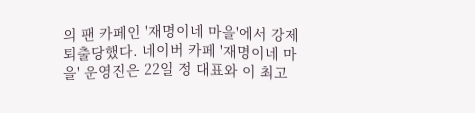의 팬 카페인 '재명이네 마을'에서 강제 퇴출당했다. 네이버 카페 '재명이네 마을' 운영진은 22일 정 대표와 이 최고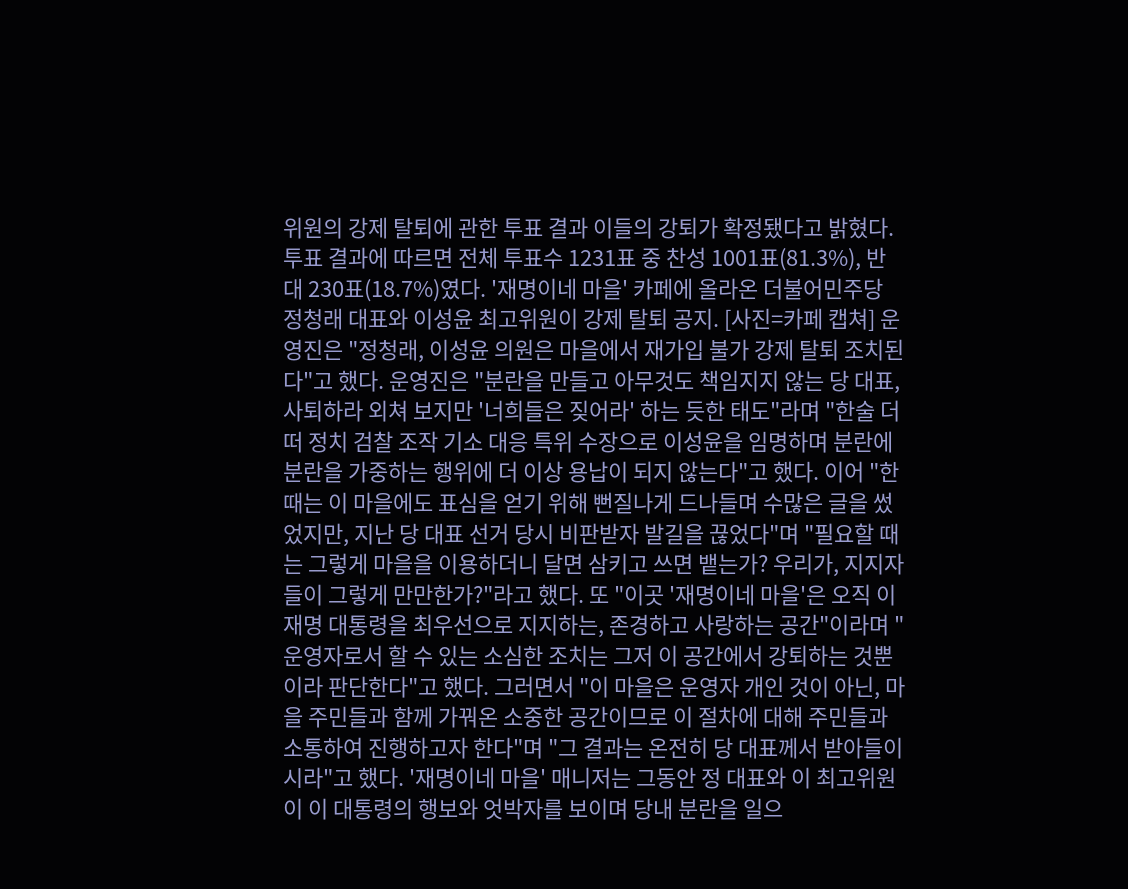위원의 강제 탈퇴에 관한 투표 결과 이들의 강퇴가 확정됐다고 밝혔다. 투표 결과에 따르면 전체 투표수 1231표 중 찬성 1001표(81.3%), 반대 230표(18.7%)였다. '재명이네 마을' 카페에 올라온 더불어민주당 정청래 대표와 이성윤 최고위원이 강제 탈퇴 공지. [사진=카페 캡쳐] 운영진은 "정청래, 이성윤 의원은 마을에서 재가입 불가 강제 탈퇴 조치된다"고 했다. 운영진은 "분란을 만들고 아무것도 책임지지 않는 당 대표, 사퇴하라 외쳐 보지만 '너희들은 짖어라' 하는 듯한 태도"라며 "한술 더 떠 정치 검찰 조작 기소 대응 특위 수장으로 이성윤을 임명하며 분란에 분란을 가중하는 행위에 더 이상 용납이 되지 않는다"고 했다. 이어 "한때는 이 마을에도 표심을 얻기 위해 뻔질나게 드나들며 수많은 글을 썼었지만, 지난 당 대표 선거 당시 비판받자 발길을 끊었다"며 "필요할 때는 그렇게 마을을 이용하더니 달면 삼키고 쓰면 뱉는가? 우리가, 지지자들이 그렇게 만만한가?"라고 했다. 또 "이곳 '재명이네 마을'은 오직 이재명 대통령을 최우선으로 지지하는, 존경하고 사랑하는 공간"이라며 "운영자로서 할 수 있는 소심한 조치는 그저 이 공간에서 강퇴하는 것뿐이라 판단한다"고 했다. 그러면서 "이 마을은 운영자 개인 것이 아닌, 마을 주민들과 함께 가꿔온 소중한 공간이므로 이 절차에 대해 주민들과 소통하여 진행하고자 한다"며 "그 결과는 온전히 당 대표께서 받아들이시라"고 했다. '재명이네 마을' 매니저는 그동안 정 대표와 이 최고위원이 이 대통령의 행보와 엇박자를 보이며 당내 분란을 일으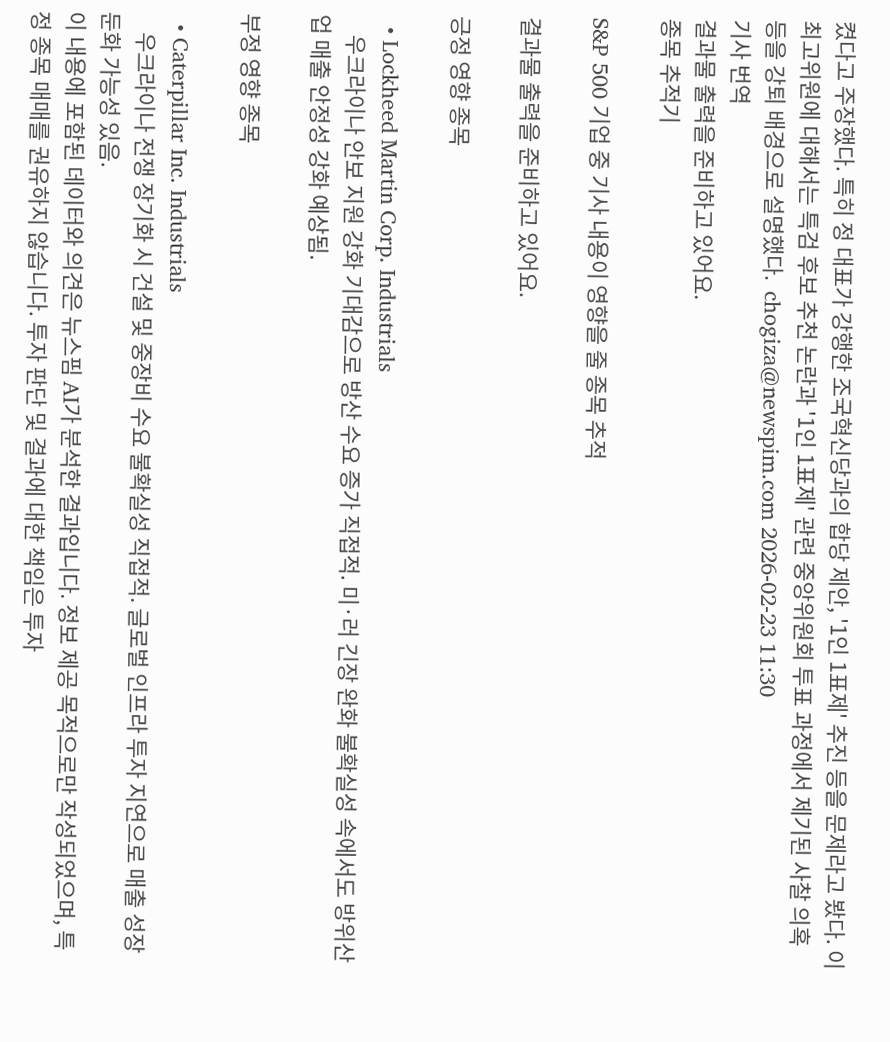켰다고 주장했다. 특히 정 대표가 강행한 조국혁신당과의 합당 제안, '1인 1표제' 추진 등을 문제라고 봤다. 이 최고위원에 대해서는 특검 후보 추천 논란과 '1인 1표제' 관련 중앙위원회 투표 과정에서 제기된 사찰 의혹 등을 강퇴 배경으로 설명했다.  chogiza@newspim.com 2026-02-23 11:30
기사 번역
결과물 출력을 준비하고 있어요.
종목 추적기

S&P 500 기업 중 기사 내용이 영향을 줄 종목 추적

결과물 출력을 준비하고 있어요.

긍정 영향 종목

  • Lockheed Martin Corp. Industrials
    우크라이나 안보 지원 강화 기대감으로 방산 수요 증가 직접적. 미·러 긴장 완화 불확실성 속에서도 방위산업 매출 안정성 강화 예상됨.

부정 영향 종목

  • Caterpillar Inc. Industrials
    우크라이나 전쟁 장기화 시 건설 및 중장비 수요 불확실성 직접적. 글로벌 인프라 투자 지연으로 매출 성장 둔화 가능성 있음.
이 내용에 포함된 데이터와 의견은 뉴스핌 AI가 분석한 결과입니다. 정보 제공 목적으로만 작성되었으며, 특정 종목 매매를 권유하지 않습니다. 투자 판단 및 결과에 대한 책임은 투자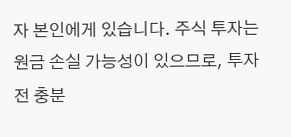자 본인에게 있습니다. 주식 투자는 원금 손실 가능성이 있으므로, 투자 전 충분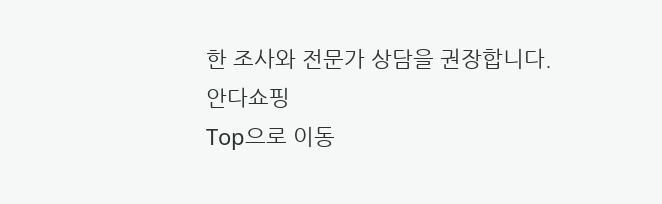한 조사와 전문가 상담을 권장합니다.
안다쇼핑
Top으로 이동